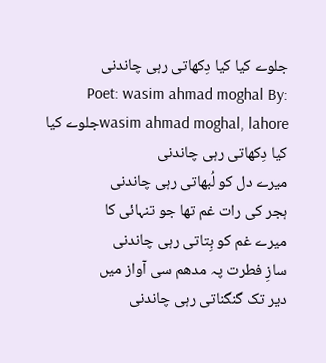جلوے کیا کیا دِکھاتی رہی چاندنی
Poet: wasim ahmad moghal By: wasim ahmad moghal, lahoreجلوے کیا کیا دِکھاتی رہی چاندنی
میرے دل کو لُبھاتی رہی چاندنی
ہجر کی رات غم تھا جو تنہائی کا
میرے غم کو بِتاتی رہی چاندنی
سازِ فطرت پہ مدھم سی آواز میں
دیر تک گنگناتی رہی چاندنی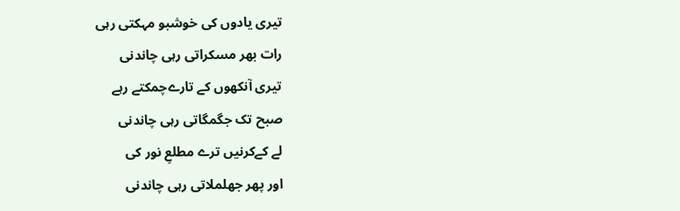تیری یادوں کی خوشبو مہکتی رہی
رات بھر مسکراتی رہی چاندنی
تیری آنکھوں کے تارےچمکتے رہے
صبح تک جگمگاتی رہی چاندنی
لے کےکرنیں ترے مطلعِ نور کی
اور پھر جھلملاتی رہی چاندنی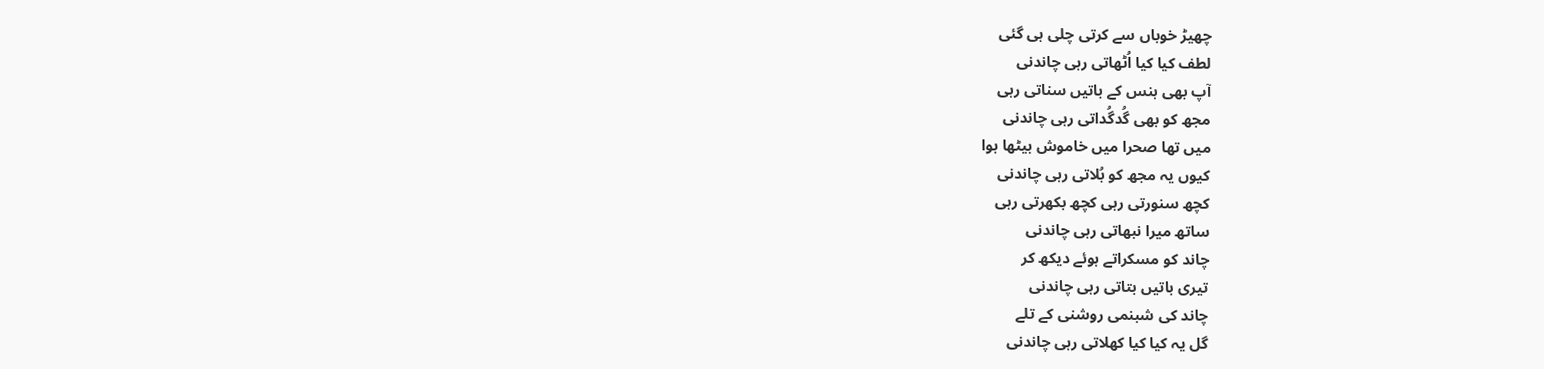چھیڑ خوباں سے کرتی چلی ہی گئی
لطف کیا کیا اُٹھاتی رہی چاندنی
آپ بھی ہنس کے باتیں سناتی رہی
مجھ کو بھی گُدگُداتی رہی چاندنی
میں تھا صحرا میں خاموش بیٹھا ہوا
کیوں یہ مجھ کو بُلاتی رہی چاندنی
کچھ سنورتی رہی کچھ بکھرتی رہی
ساتھ میرا نبھاتی رہی چاندنی
چاند کو مسکراتے ہوئے دیکھ کر
تیری باتیں بتاتی رہی چاندنی
چاند کی شبنمی روشنی کے تلے
گل یہ کیا کیا کھلاتی رہی چاندنی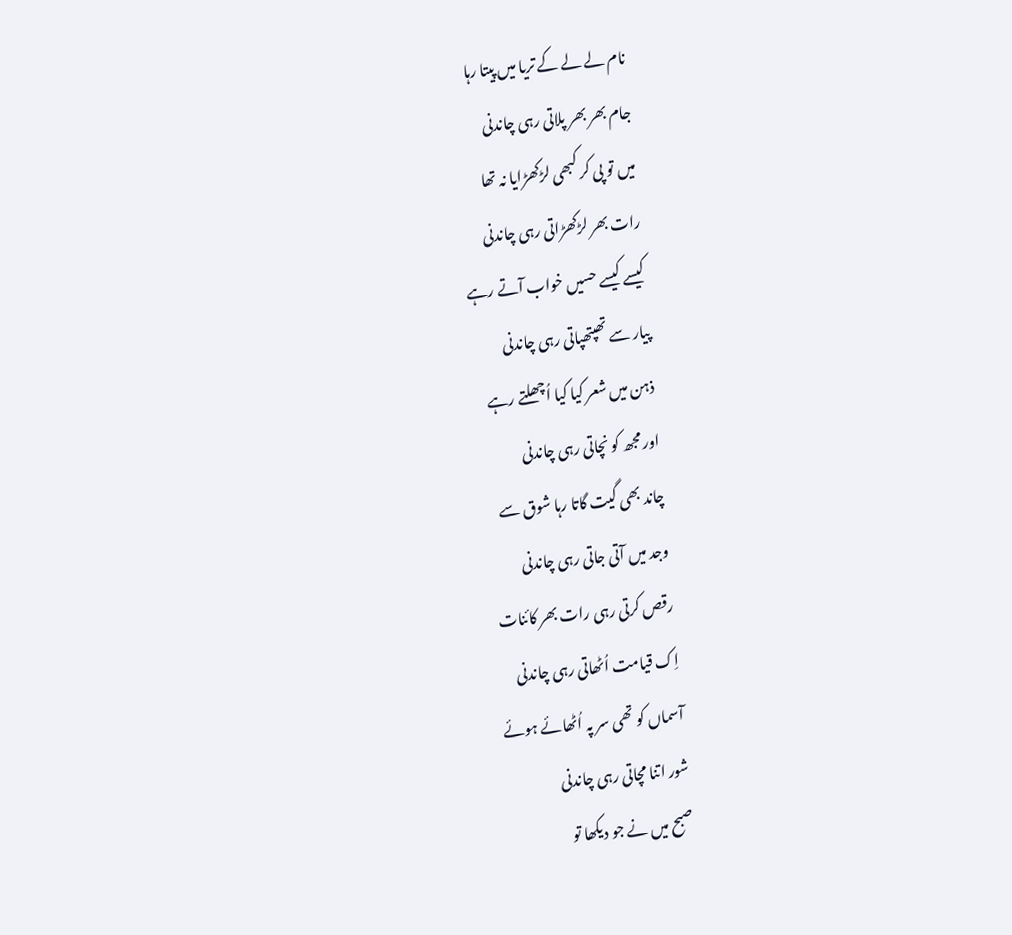نام لے لے کے تریا میں پیتا رہا
جام بھر بھر پلاتی رہی چاندنی
میں تو پی کر کبھی لڑکھڑایا نہ تھا
رات بھر لڑکھڑاتی رہی چاندنی
کیسے کیسے حسیں خواب آتے رہے
پیار سے تھپتھپاتی رہی چاندنی
ذہن میں شعر کیا کیا اُچھلتے رہے
اور مجھ کو نچاتی رہی چاندنی
چاند بھی گیت گاتا رہا شوق سے
وجد میں آتی جاتی رہی چاندنی
رقص کرتی رہی رات بھر کائنات
اِک قیامت اُٹھاتی رہی چاندنی
آسماں کو تھی سر پہ اُٹھائے ہوئے
شور اتنا مچاتی رہی چاندنی
صبح میں نے جو دیکھا تو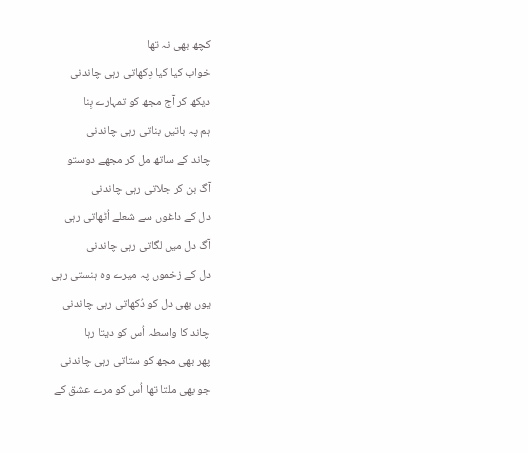کچھ بھی نہ تھا
خواب کیا کیا دِکھاتی رہی چاندنی
دیکھ کر آج مجھ کو تمہارے بِنا
ہم پہ باتیں بناتی رہی چاندنی
چاند کے ساتھ مل کر مجھے دوستو
آگ بن کر جلاتی رہی چاندنی
دل کے داغوں سے شعلے اُٹھاتی رہی
آگ دل میں لگاتی رہی چاندنی
دل کے زخموں پہ میرے وہ ہنستی رہی
یوں بھی دل کو دُکھاتی رہی چاندنی
چاند کا واسطہ اُس کو دیتا رہا
پھر بھی مجھ کو ستاتی رہی چاندنی
جو بھی ملتا تھا اُس کو مرے عشق کے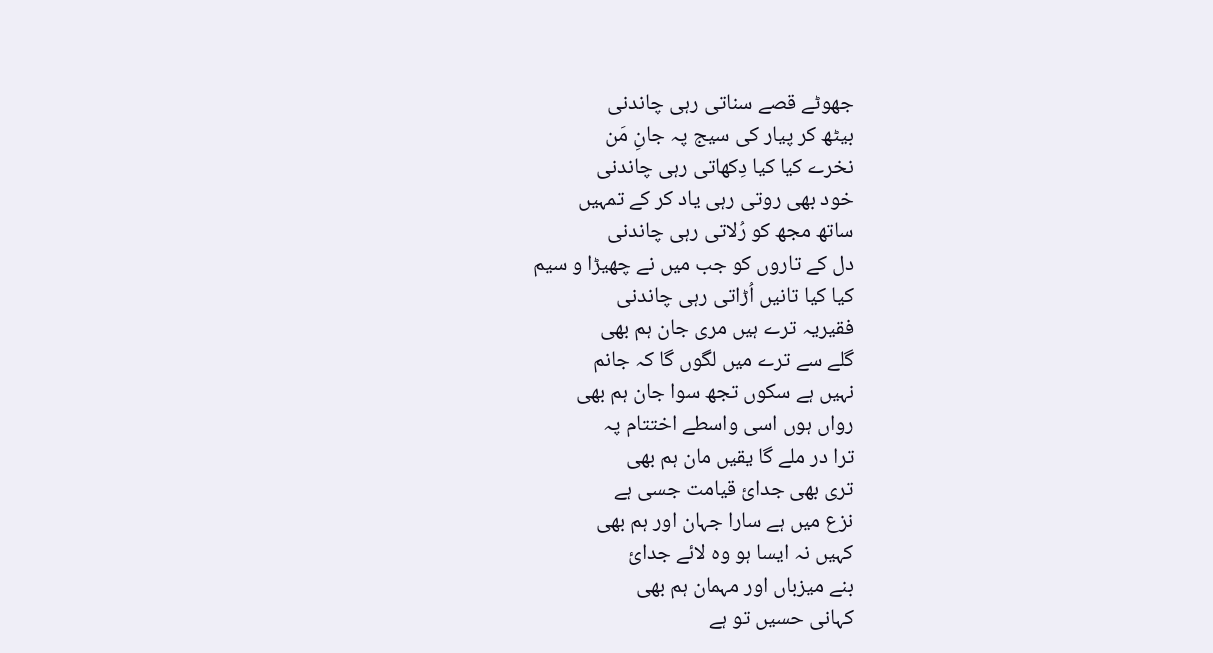جھوٹے قصے سناتی رہی چاندنی
بیٹھ کر پیار کی سیج پہ جانِ مَن
نخرے کیا کیا دِکھاتی رہی چاندنی
خود بھی روتی رہی یاد کر کے تمہیں
ساتھ مجھ کو رُلاتی رہی چاندنی
دل کے تاروں کو جب میں نے چھیڑا و سیم
کیا کیا تانیں اُڑاتی رہی چاندنی
فقیریہ ترے ہیں مری جان ہم بھی
گلے سے ترے میں لگوں گا کہ جانم
نہیں ہے سکوں تجھ سوا جان ہم بھی
رواں ہوں اسی واسطے اختتام پہ
ترا در ملے گا یقیں مان ہم بھی
تری بھی جدائ قیامت جسی ہے
نزع میں ہے سارا جہان اور ہم بھی
کہیں نہ ایسا ہو وہ لائے جدائ
بنے میزباں اور مہمان ہم بھی
کہانی حسیں تو ہے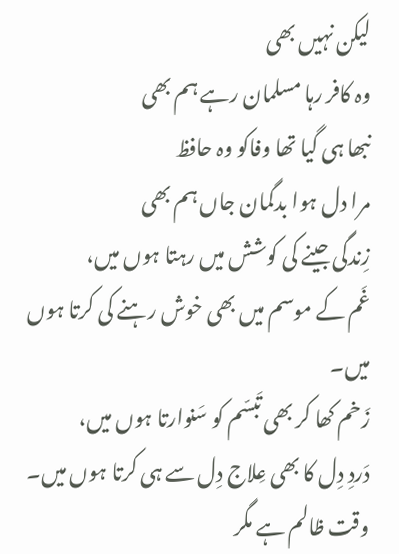لیکن نہیں بھی
وہ کافر رہا مسلمان رہے ہم بھی
نبھا ہی گیا تھا وفاکو وہ حافظ
مرا دل ہوا بدگمان جاں ہم بھی
زِندگی جینے کی کوشش میں رہتا ہوں میں،
غَم کے موسم میں بھی خوش رہنے کی کرتا ہوں میں۔
زَخم کھا کر بھی تَبسّم کو سَنوارتا ہوں میں،
دَردِ دِل کا بھی عِلاج دِل سے ہی کرتا ہوں میں۔
وقت ظالم ہے مگر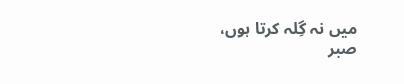میں نہ گِلہ کرتا ہوں،
صبر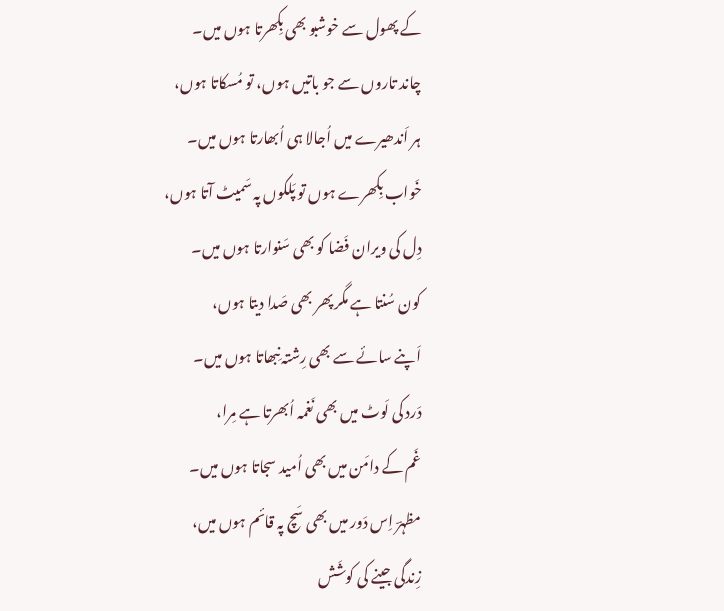کے پھول سے خوشبو بھی بِکھرتا ہوں میں۔
چاند تاروں سے جو باتیں ہوں، تو مُسکاتا ہوں،
ہر اَندھیرے میں اُجالا ہی اُبھارتا ہوں میں۔
خَواب بِکھرے ہوں تو پَلکوں پہ سَمیٹ آتا ہوں،
دِل کی ویران فَضا کو بھی سَنوارتا ہوں میں۔
کون سُنتا ہے مگر پھر بھی صَدا دیتا ہوں،
اَپنے سائے سے بھی رِشتہ نِبھاتا ہوں میں۔
دَرد کی لَوٹ میں بھی نَغمہ اُبھرتا ہے مِرا،
غَم کے دامَن میں بھی اُمید سجاتا ہوں میں۔
مظہرؔ اِس دَور میں بھی سَچ پہ قائم ہوں میں،
زِندگی جینے کی کوشَش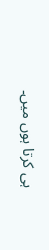ہی کرتا ہوں میں۔